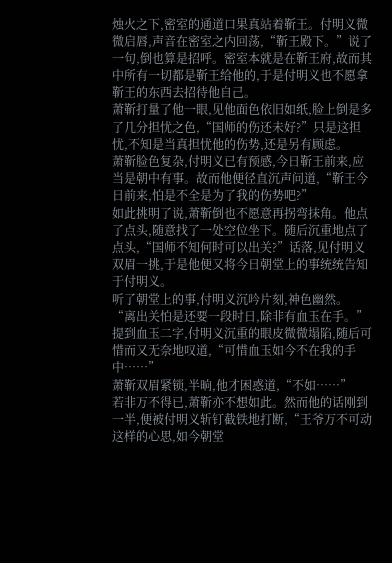烛火之下,密室的通道口果真站着靳王。付明义微微启唇,声音在密室之内回荡,“靳王殿下。”说了一句,倒也算是招呼。密室本就是在靳王府,故而其中所有一切都是靳王给他的,于是付明义也不愿拿靳王的东西去招待他自己。
萧靳打量了他一眼,见他面色依旧如纸,脸上倒是多了几分担忧之色,“国师的伤还未好?”只是这担忧,不知是当真担忧他的伤势,还是另有顾虑。
萧靳脸色复杂,付明义已有预感,今日靳王前来,应当是朝中有事。故而他便径直沉声问道,“靳王今日前来,怕是不全是为了我的伤势吧?”
如此挑明了说,萧靳倒也不愿意再拐弯抹角。他点了点头,随意找了一处空位坐下。随后沉重地点了点头,“国师不知何时可以出关?”话落,见付明义双眉一挑,于是他便又将今日朝堂上的事统统告知于付明义。
听了朝堂上的事,付明义沉吟片刻,神色幽然。
“离出关怕是还要一段时日,除非有血玉在手。”提到血玉二字,付明义沉重的眼皮微微塌陷,随后可惜而又无奈地叹道,“可惜血玉如今不在我的手中……”
萧靳双眉紧锁,半晌,他才困惑道,“不如……”
若非万不得已,萧靳亦不想如此。然而他的话刚到一半,便被付明义斩钉截铁地打断,“王爷万不可动这样的心思,如今朝堂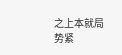之上本就局势紧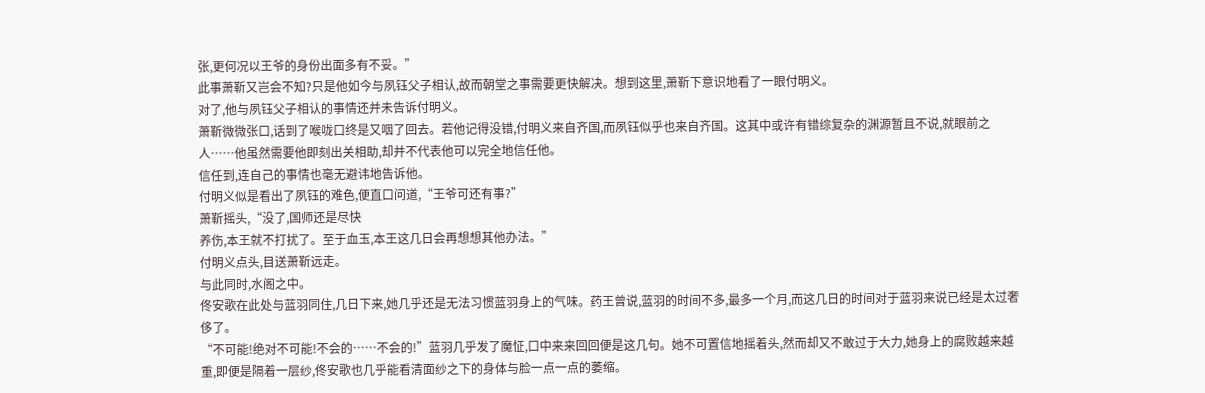张,更何况以王爷的身份出面多有不妥。”
此事萧靳又岂会不知?只是他如今与夙钰父子相认,故而朝堂之事需要更快解决。想到这里,萧靳下意识地看了一眼付明义。
对了,他与夙钰父子相认的事情还并未告诉付明义。
萧靳微微张口,话到了喉咙口终是又咽了回去。若他记得没错,付明义来自齐国,而夙钰似乎也来自齐国。这其中或许有错综复杂的渊源暂且不说,就眼前之人……他虽然需要他即刻出关相助,却并不代表他可以完全地信任他。
信任到,连自己的事情也毫无避讳地告诉他。
付明义似是看出了夙钰的难色,便直口问道,“王爷可还有事?”
萧靳摇头,“没了,国师还是尽快
养伤,本王就不打扰了。至于血玉,本王这几日会再想想其他办法。”
付明义点头,目送萧靳远走。
与此同时,水阁之中。
佟安歌在此处与蓝羽同住,几日下来,她几乎还是无法习惯蓝羽身上的气味。药王曾说,蓝羽的时间不多,最多一个月,而这几日的时间对于蓝羽来说已经是太过奢侈了。
“不可能!绝对不可能!不会的……不会的!”蓝羽几乎发了魔怔,口中来来回回便是这几句。她不可置信地摇着头,然而却又不敢过于大力,她身上的腐败越来越重,即便是隔着一层纱,佟安歌也几乎能看清面纱之下的身体与脸一点一点的萎缩。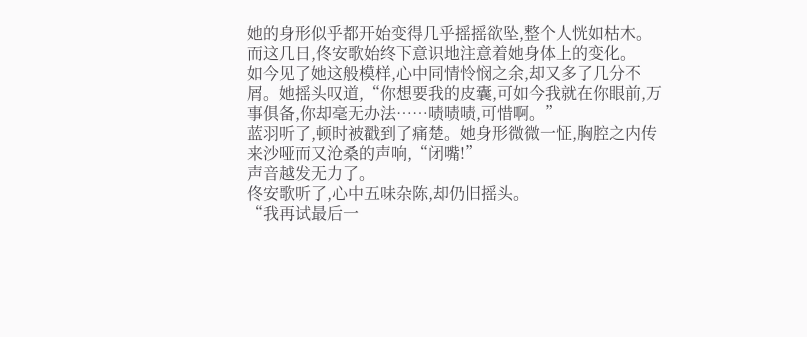她的身形似乎都开始变得几乎摇摇欲坠,整个人恍如枯木。
而这几日,佟安歌始终下意识地注意着她身体上的变化。
如今见了她这般模样,心中同情怜悯之余,却又多了几分不屑。她摇头叹道,“你想要我的皮囊,可如今我就在你眼前,万事俱备,你却毫无办法……啧啧啧,可惜啊。”
蓝羽听了,顿时被戳到了痛楚。她身形微微一怔,胸腔之内传来沙哑而又沧桑的声响,“闭嘴!”
声音越发无力了。
佟安歌听了,心中五味杂陈,却仍旧摇头。
“我再试最后一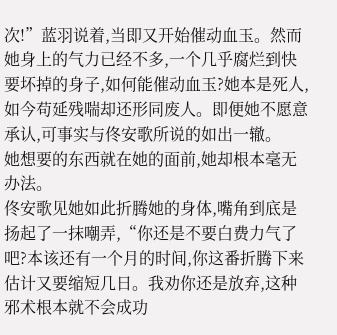次!”蓝羽说着,当即又开始催动血玉。然而她身上的气力已经不多,一个几乎腐烂到快要坏掉的身子,如何能催动血玉?她本是死人,如今苟延残喘却还形同废人。即便她不愿意承认,可事实与佟安歌所说的如出一辙。
她想要的东西就在她的面前,她却根本毫无办法。
佟安歌见她如此折腾她的身体,嘴角到底是扬起了一抹嘲弄,“你还是不要白费力气了吧?本该还有一个月的时间,你这番折腾下来估计又要缩短几日。我劝你还是放弃,这种邪术根本就不会成功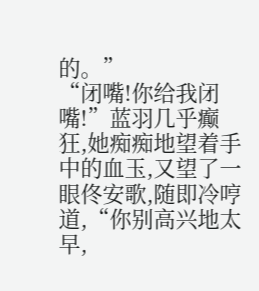的。”
“闭嘴!你给我闭嘴!”蓝羽几乎癫狂,她痴痴地望着手中的血玉,又望了一眼佟安歌,随即冷哼道,“你别高兴地太早,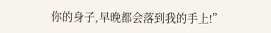你的身子,早晚都会落到我的手上!”